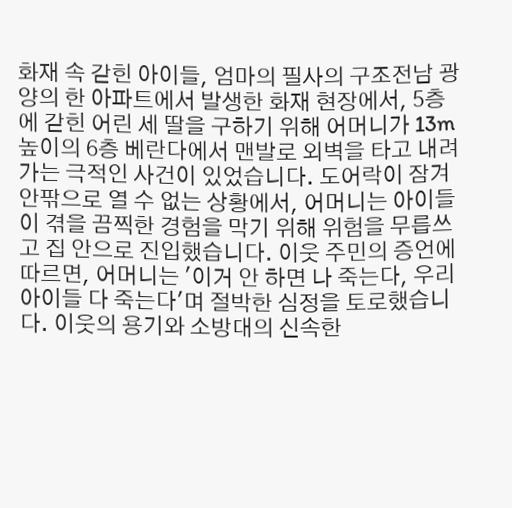화재 속 갇힌 아이들, 엄마의 필사의 구조전남 광양의 한 아파트에서 발생한 화재 현장에서, 5층에 갇힌 어린 세 딸을 구하기 위해 어머니가 13m 높이의 6층 베란다에서 맨발로 외벽을 타고 내려가는 극적인 사건이 있었습니다. 도어락이 잠겨 안팎으로 열 수 없는 상황에서, 어머니는 아이들이 겪을 끔찍한 경험을 막기 위해 위험을 무릅쓰고 집 안으로 진입했습니다. 이웃 주민의 증언에 따르면, 어머니는 '이거 안 하면 나 죽는다, 우리 아이들 다 죽는다'며 절박한 심정을 토로했습니다. 이웃의 용기와 소방대의 신속한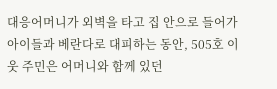대응어머니가 외벽을 타고 집 안으로 들어가 아이들과 베란다로 대피하는 동안, 505호 이웃 주민은 어머니와 함께 있던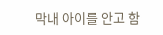막내 아이를 안고 함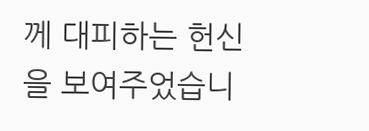께 대피하는 헌신을 보여주었습니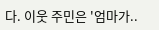다. 이웃 주민은 '엄마가..